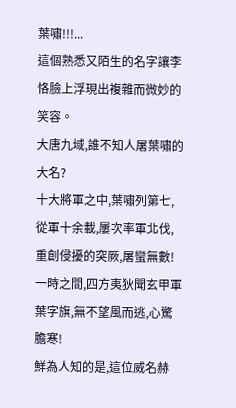葉嘯!!!...
這個熟悉又陌生的名字讓李恪臉上浮現出複雜而微妙的笑容。
大唐九域,誰不知人屠葉嘯的大名?
十大將軍之中,葉嘯列第七,從軍十余載,屢次率軍北伐,重創侵擾的突厥,屠蠻無數!
一時之間,四方夷狄聞玄甲軍葉字旗,無不望風而逃,心驚膽寒!
鮮為人知的是,這位威名赫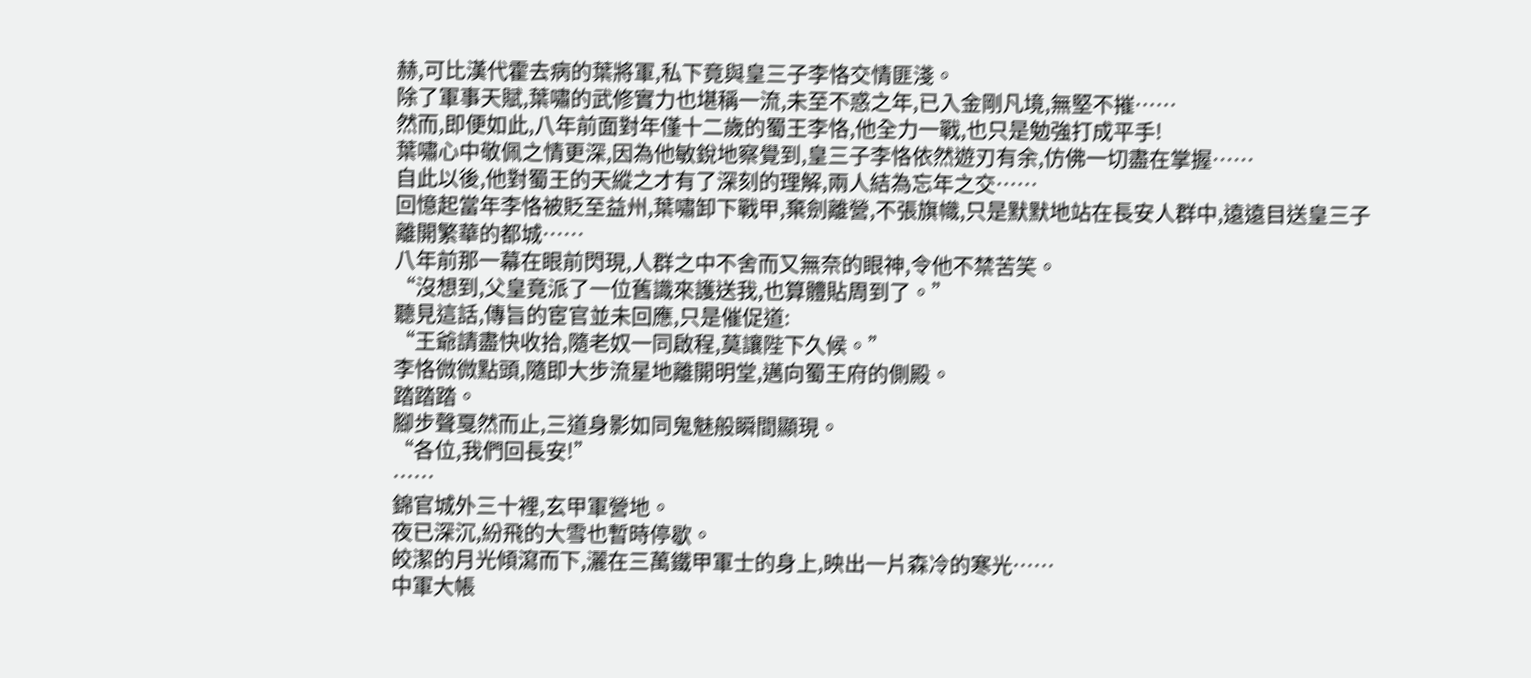赫,可比漢代霍去病的葉將軍,私下竟與皇三子李恪交情匪淺。
除了軍事天賦,葉嘯的武修實力也堪稱一流,未至不惑之年,已入金剛凡境,無堅不摧……
然而,即便如此,八年前面對年僅十二歲的蜀王李恪,他全力一戰,也只是勉強打成平手!
葉嘯心中敬佩之情更深,因為他敏銳地察覺到,皇三子李恪依然遊刃有余,仿佛一切盡在掌握……
自此以後,他對蜀王的天縱之才有了深刻的理解,兩人結為忘年之交……
回憶起當年李恪被貶至益州,葉嘯卸下戰甲,棄劍離營,不張旗幟,只是默默地站在長安人群中,遠遠目送皇三子離開繁華的都城……
八年前那一幕在眼前閃現,人群之中不舍而又無奈的眼神,令他不禁苦笑。
“沒想到,父皇竟派了一位舊識來護送我,也算體貼周到了。”
聽見這話,傳旨的宦官並未回應,只是催促道:
“王爺請盡快收拾,隨老奴一同啟程,莫讓陛下久候。”
李恪微微點頭,隨即大步流星地離開明堂,邁向蜀王府的側殿。
踏踏踏。
腳步聲戛然而止,三道身影如同鬼魅般瞬間顯現。
“各位,我們回長安!”
……
錦官城外三十裡,玄甲軍營地。
夜已深沉,紛飛的大雪也暫時停歇。
皎潔的月光傾瀉而下,灑在三萬鐵甲軍士的身上,映出一片森冷的寒光……
中軍大帳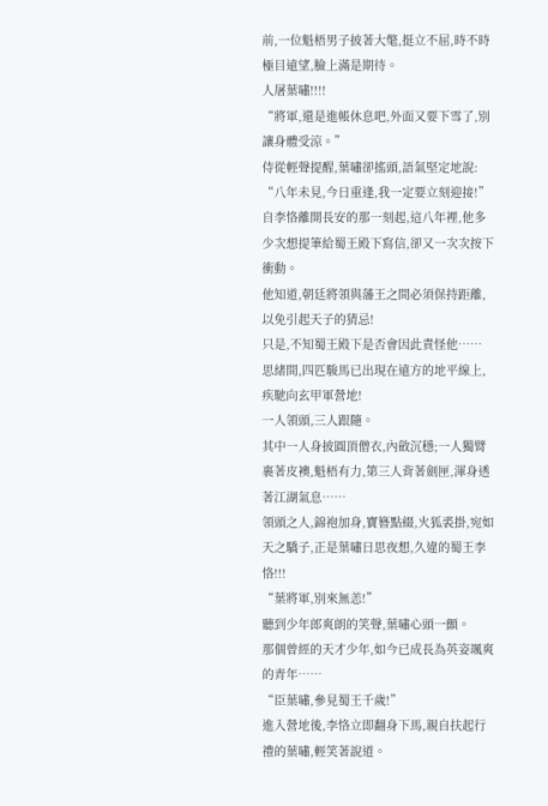前,一位魁梧男子披著大氅,挺立不屈,時不時極目遠望,臉上滿是期待。
人屠葉嘯!!!!
“將軍,還是進帳休息吧,外面又要下雪了,別讓身體受涼。”
侍從輕聲提醒,葉嘯卻搖頭,語氣堅定地說:
“八年未見,今日重逢,我一定要立刻迎接!”
自李恪離開長安的那一刻起,這八年裡,他多少次想提筆給蜀王殿下寫信,卻又一次次按下衝動。
他知道,朝廷將領與藩王之間必須保持距離,以免引起天子的猜忌!
只是,不知蜀王殿下是否會因此責怪他……
思緒間,四匹駿馬已出現在遠方的地平線上,疾馳向玄甲軍營地!
一人領頭,三人跟隨。
其中一人身披圓頂僧衣,內斂沉穩;一人獨臂裹著皮襖,魁梧有力,第三人背著劍匣,渾身透著江湖氣息……
領頭之人,錦袍加身,寶簪點綴,火狐裘掛,宛如天之驕子,正是葉嘯日思夜想,久違的蜀王李恪!!!
“葉將軍,別來無恙!”
聽到少年郎爽朗的笑聲,葉嘯心頭一顫。
那個曾經的天才少年,如今已成長為英姿颯爽的青年……
“臣葉嘯,參見蜀王千歲!”
進入營地後,李恪立即翻身下馬,親自扶起行禮的葉嘯,輕笑著說道。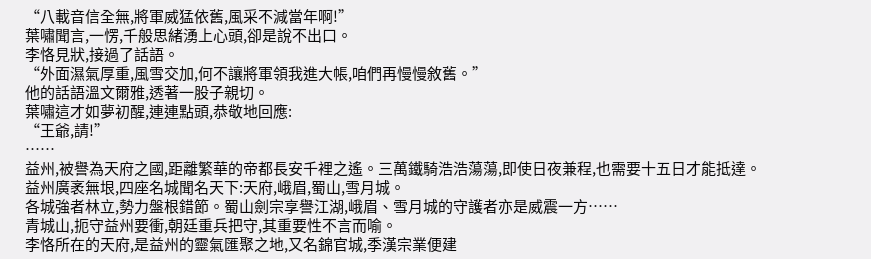“八載音信全無,將軍威猛依舊,風采不減當年啊!”
葉嘯聞言,一愣,千般思緒湧上心頭,卻是說不出口。
李恪見狀,接過了話語。
“外面濕氣厚重,風雪交加,何不讓將軍領我進大帳,咱們再慢慢敘舊。”
他的話語溫文爾雅,透著一股子親切。
葉嘯這才如夢初醒,連連點頭,恭敬地回應:
“王爺,請!”
……
益州,被譽為天府之國,距離繁華的帝都長安千裡之遙。三萬鐵騎浩浩蕩蕩,即使日夜兼程,也需要十五日才能抵達。
益州廣袤無垠,四座名城聞名天下:天府,峨眉,蜀山,雪月城。
各城強者林立,勢力盤根錯節。蜀山劍宗享譽江湖,峨眉、雪月城的守護者亦是威震一方……
青城山,扼守益州要衝,朝廷重兵把守,其重要性不言而喻。
李恪所在的天府,是益州的靈氣匯聚之地,又名錦官城,季漢宗業便建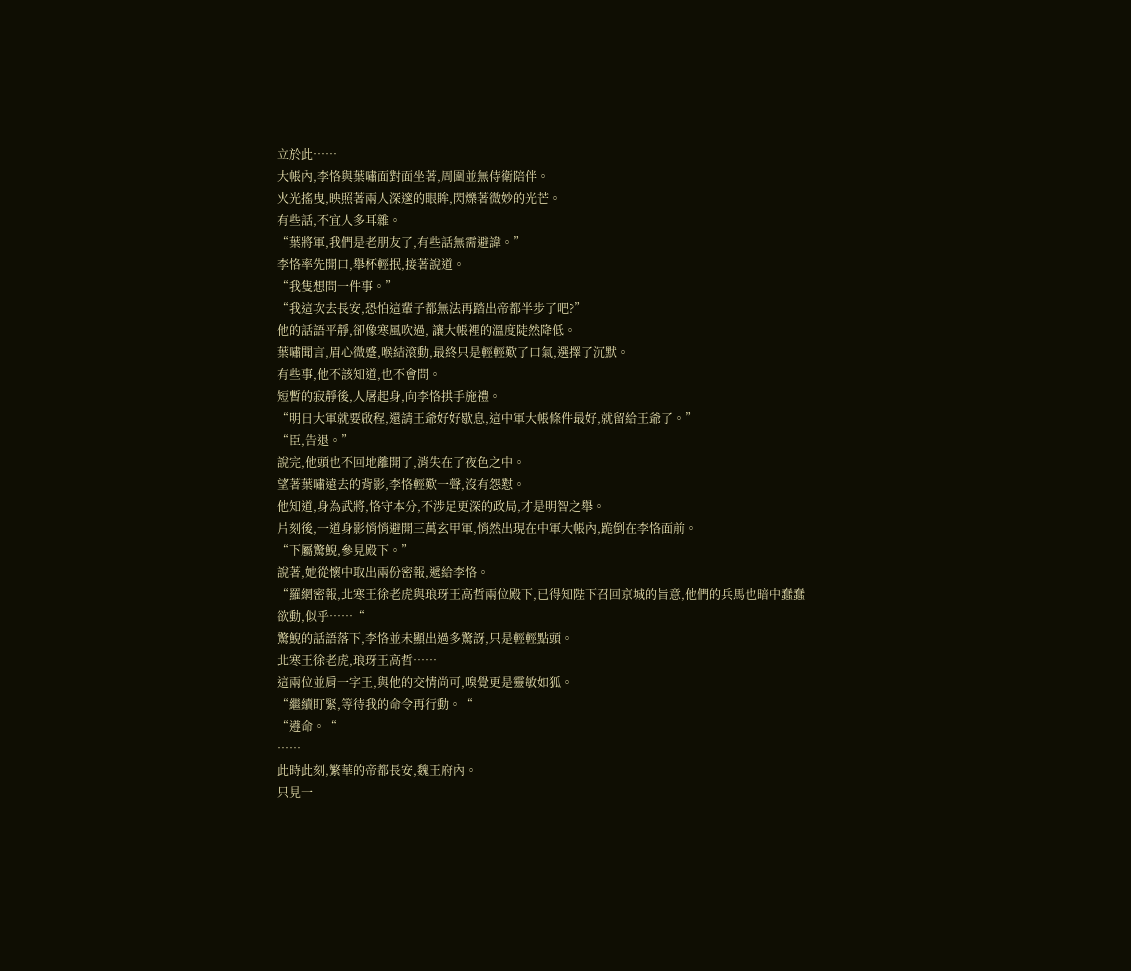立於此……
大帳內,李恪與葉嘯面對面坐著,周圍並無侍衛陪伴。
火光搖曳,映照著兩人深邃的眼眸,閃爍著微妙的光芒。
有些話,不宜人多耳雜。
“葉將軍,我們是老朋友了,有些話無需避諱。”
李恪率先開口,舉杯輕抿,接著說道。
“我隻想問一件事。”
“我這次去長安,恐怕這輩子都無法再踏出帝都半步了吧?”
他的話語平靜,卻像寒風吹過, 讓大帳裡的溫度陡然降低。
葉嘯聞言,眉心微蹙,喉結滾動,最終只是輕輕歎了口氣,選擇了沉默。
有些事,他不該知道,也不會問。
短暫的寂靜後,人屠起身,向李恪拱手施禮。
“明日大軍就要啟程,還請王爺好好歇息,這中軍大帳條件最好,就留給王爺了。”
“臣,告退。”
說完,他頭也不回地離開了,消失在了夜色之中。
望著葉嘯遠去的背影,李恪輕歎一聲,沒有怨懟。
他知道,身為武將,恪守本分,不涉足更深的政局,才是明智之舉。
片刻後,一道身影悄悄避開三萬玄甲軍,悄然出現在中軍大帳內,跪倒在李恪面前。
“下屬驚鯢,參見殿下。”
說著,她從懷中取出兩份密報,遞給李恪。
“羅網密報,北寒王徐老虎與琅玡王高哲兩位殿下,已得知陛下召回京城的旨意,他們的兵馬也暗中蠢蠢欲動,似乎……“
驚鯢的話語落下,李恪並未顯出過多驚訝,只是輕輕點頭。
北寒王徐老虎,琅玡王高哲……
這兩位並肩一字王,與他的交情尚可,嗅覺更是靈敏如狐。
“繼續盯緊,等待我的命令再行動。“
“遵命。“
……
此時此刻,繁華的帝都長安,魏王府內。
只見一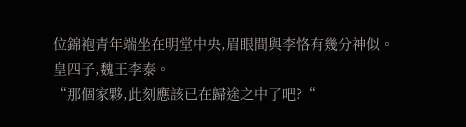位錦袍青年端坐在明堂中央,眉眼間與李恪有幾分神似。
皇四子,魏王李泰。
“那個家夥,此刻應該已在歸途之中了吧?“